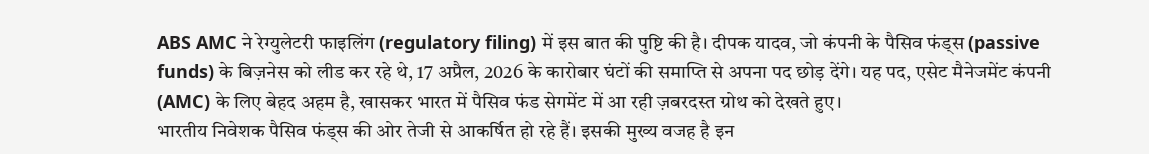ABS AMC ने रेग्युलेटरी फाइलिंग (regulatory filing) में इस बात की पुष्टि की है। दीपक यादव, जो कंपनी के पैसिव फंड्स (passive funds) के बिज़नेस को लीड कर रहे थे, 17 अप्रैल, 2026 के कारोबार घंटों की समाप्ति से अपना पद छोड़ देंगे। यह पद, एसेट मैनेजमेंट कंपनी (AMC) के लिए बेहद अहम है, खासकर भारत में पैसिव फंड सेगमेंट में आ रही ज़बरदस्त ग्रोथ को देखते हुए।
भारतीय निवेशक पैसिव फंड्स की ओर तेजी से आकर्षित हो रहे हैं। इसकी मुख्य वजह है इन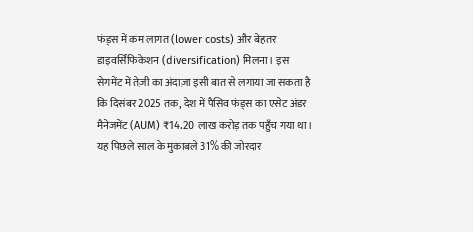फंड्स में कम लागत (lower costs) और बेहतर डाइवर्सिफिकेशन (diversification) मिलना। इस सेगमेंट में तेज़ी का अंदाज़ा इसी बात से लगाया जा सकता है कि दिसंबर 2025 तक, देश में पैसिव फंड्स का एसेट अंडर मैनेजमेंट (AUM) ₹14.20 लाख करोड़ तक पहुँच गया था। यह पिछले साल के मुकाबले 31% की जोरदार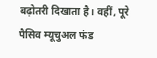बढ़ोतरी दिखाता है। वहीं, पूरे पैसिव म्यूचुअल फंड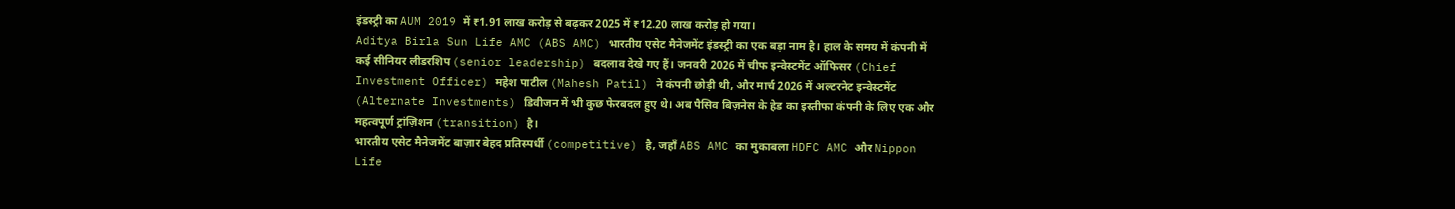इंडस्ट्री का AUM 2019 में ₹1.91 लाख करोड़ से बढ़कर 2025 में ₹12.20 लाख करोड़ हो गया।
Aditya Birla Sun Life AMC (ABS AMC) भारतीय एसेट मैनेजमेंट इंडस्ट्री का एक बड़ा नाम है। हाल के समय में कंपनी में कई सीनियर लीडरशिप (senior leadership) बदलाव देखे गए हैं। जनवरी 2026 में चीफ इन्वेस्टमेंट ऑफिसर (Chief Investment Officer) महेश पाटील (Mahesh Patil) ने कंपनी छोड़ी थी, और मार्च 2026 में अल्टरनेट इन्वेस्टमेंट (Alternate Investments) डिवीजन में भी कुछ फेरबदल हुए थे। अब पैसिव बिज़नेस के हेड का इस्तीफा कंपनी के लिए एक और महत्वपूर्ण ट्रांज़िशन (transition) है।
भारतीय एसेट मैनेजमेंट बाज़ार बेहद प्रतिस्पर्धी (competitive) है, जहाँ ABS AMC का मुकाबला HDFC AMC और Nippon Life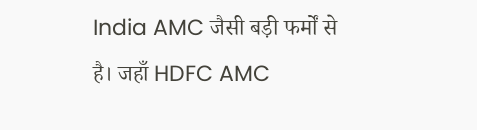India AMC जैसी बड़ी फर्मों से है। जहाँ HDFC AMC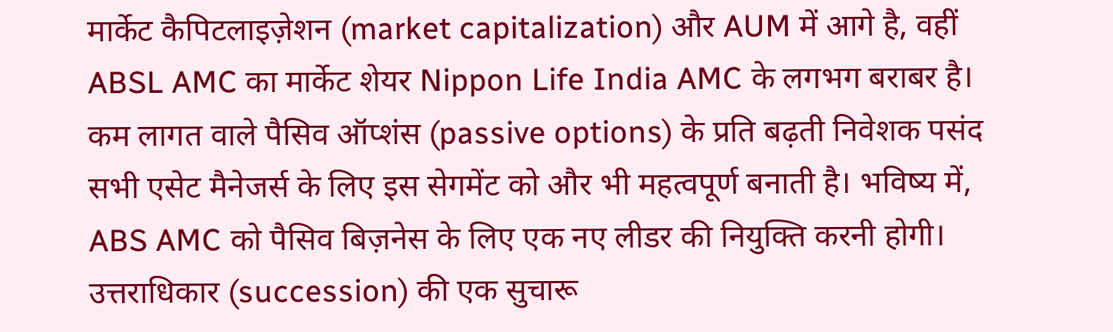मार्केट कैपिटलाइज़ेशन (market capitalization) और AUM में आगे है, वहीं ABSL AMC का मार्केट शेयर Nippon Life India AMC के लगभग बराबर है। कम लागत वाले पैसिव ऑप्शंस (passive options) के प्रति बढ़ती निवेशक पसंद सभी एसेट मैनेजर्स के लिए इस सेगमेंट को और भी महत्वपूर्ण बनाती है। भविष्य में, ABS AMC को पैसिव बिज़नेस के लिए एक नए लीडर की नियुक्ति करनी होगी। उत्तराधिकार (succession) की एक सुचारू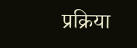प्रक्रिया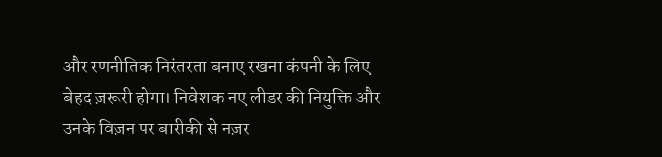और रणनीतिक निरंतरता बनाए रखना कंपनी के लिए बेहद ज़रूरी होगा। निवेशक नए लीडर की नियुक्ति और उनके विज़न पर बारीकी से नज़र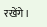रखेंगे।